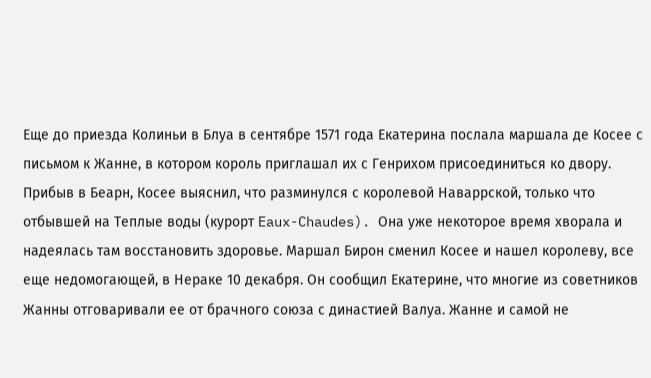Еще до приезда Колиньи в Блуа в сентябре 1571 года Екатерина послала маршала де Косее с письмом к Жанне, в котором король приглашал их с Генрихом присоединиться ко двору. Прибыв в Беарн, Косее выяснил, что разминулся с королевой Наваррской, только что отбывшей на Теплые воды (курорт Eaux-Chaudes). Она уже некоторое время хворала и надеялась там восстановить здоровье. Маршал Бирон сменил Косее и нашел королеву, все еще недомогающей, в Нераке 10 декабря. Он сообщил Екатерине, что многие из советников Жанны отговаривали ее от брачного союза с династией Валуа. Жанне и самой не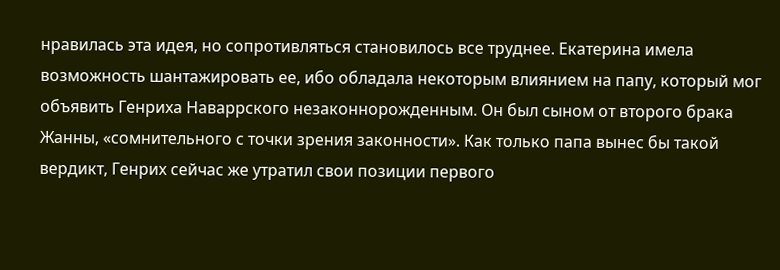нравилась эта идея, но сопротивляться становилось все труднее. Екатерина имела возможность шантажировать ее, ибо обладала некоторым влиянием на папу, который мог объявить Генриха Наваррского незаконнорожденным. Он был сыном от второго брака Жанны, «сомнительного с точки зрения законности». Как только папа вынес бы такой вердикт, Генрих сейчас же утратил свои позиции первого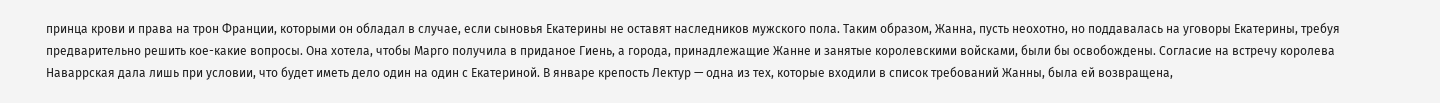принца крови и права на трон Франции, которыми он обладал в случае, если сыновья Екатерины не оставят наследников мужского пола. Таким образом, Жанна, пусть неохотно, но поддавалась на уговоры Екатерины, требуя предварительно решить кое-какие вопросы. Она хотела, чтобы Марго получила в приданое Гиень, а города, принадлежащие Жанне и занятые королевскими войсками, были бы освобождены. Согласие на встречу королева Наваррская дала лишь при условии, что будет иметь дело один на один с Екатериной. В январе крепость Лектур — одна из тех, которые входили в список требований Жанны, была ей возвращена,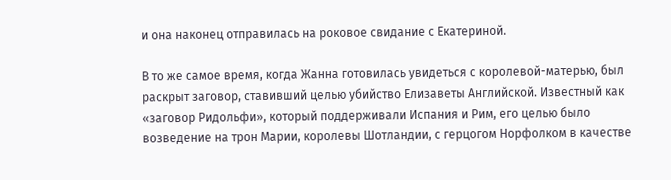и она наконец отправилась на роковое свидание с Екатериной.

В то же самое время, когда Жанна готовилась увидеться с королевой-матерью, был раскрыт заговор, ставивший целью убийство Елизаветы Английской. Известный как «заговор Ридольфи», который поддерживали Испания и Рим, его целью было возведение на трон Марии, королевы Шотландии, с герцогом Норфолком в качестве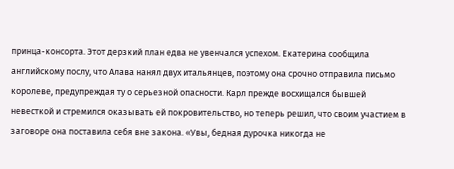принца-консорта. Этот дерзкий план едва не увенчался успехом. Екатерина сообщила английскому послу, что Алава нанял двух итальянцев, поэтому она срочно отправила письмо королеве, предупреждая ту о серьезной опасности. Карл прежде восхищался бывшей невесткой и стремился оказывать ей покровительство, но теперь решил, что своим участием в заговоре она поставила себя вне закона. «Увы, бедная дурочка никогда не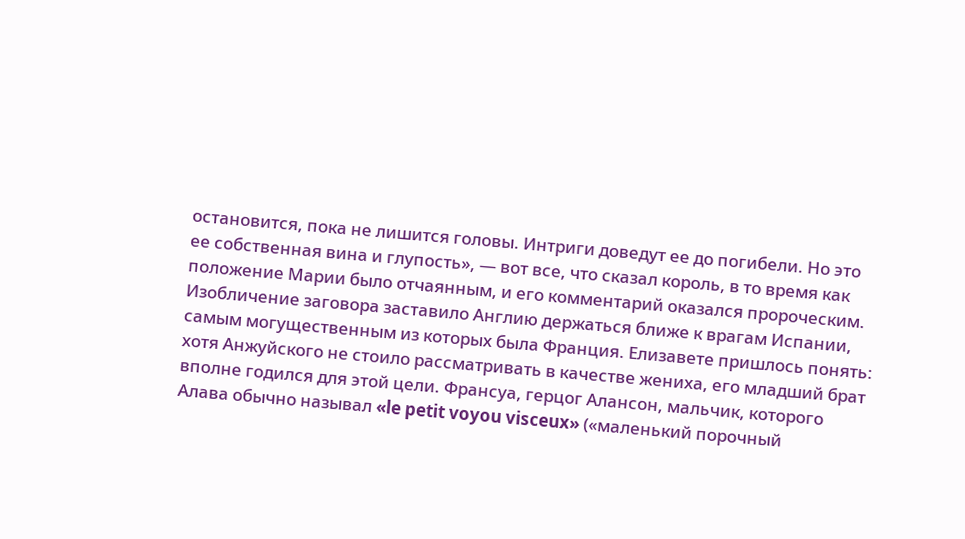остановится, пока не лишится головы. Интриги доведут ее до погибели. Но это ее собственная вина и глупость», — вот все, что сказал король, в то время как положение Марии было отчаянным, и его комментарий оказался пророческим. Изобличение заговора заставило Англию держаться ближе к врагам Испании, самым могущественным из которых была Франция. Елизавете пришлось понять: хотя Анжуйского не стоило рассматривать в качестве жениха, его младший брат вполне годился для этой цели. Франсуа, герцог Алансон, мальчик, которого Алава обычно называл «le petit voyou visceux» («маленький порочный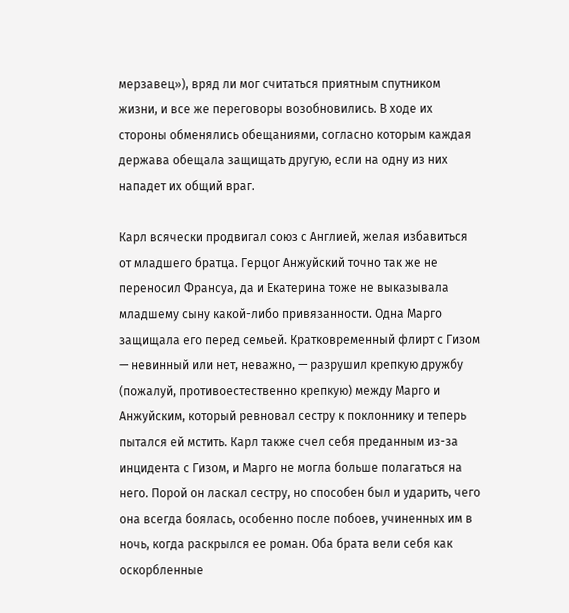мерзавец»), вряд ли мог считаться приятным спутником жизни, и все же переговоры возобновились. В ходе их стороны обменялись обещаниями, согласно которым каждая держава обещала защищать другую, если на одну из них нападет их общий враг.

Карл всячески продвигал союз с Англией, желая избавиться от младшего братца. Герцог Анжуйский точно так же не переносил Франсуа, да и Екатерина тоже не выказывала младшему сыну какой-либо привязанности. Одна Марго защищала его перед семьей. Кратковременный флирт с Гизом — невинный или нет, неважно, — разрушил крепкую дружбу (пожалуй, противоестественно крепкую) между Марго и Анжуйским, который ревновал сестру к поклоннику и теперь пытался ей мстить. Карл также счел себя преданным из-за инцидента с Гизом, и Марго не могла больше полагаться на него. Порой он ласкал сестру, но способен был и ударить, чего она всегда боялась, особенно после побоев, учиненных им в ночь, когда раскрылся ее роман. Оба брата вели себя как оскорбленные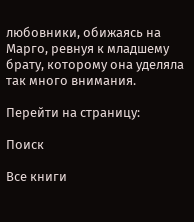любовники, обижаясь на Марго, ревнуя к младшему брату, которому она уделяла так много внимания.

Перейти на страницу:

Поиск

Все книги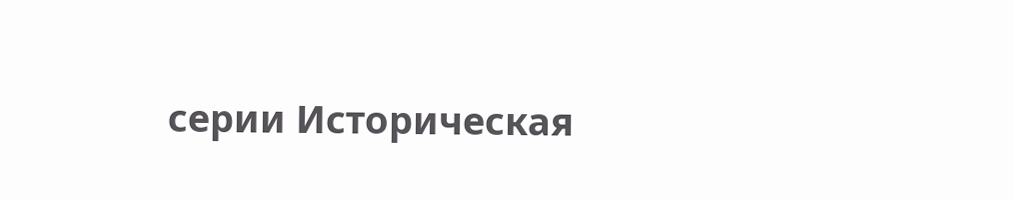серии Историческая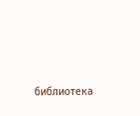библиотека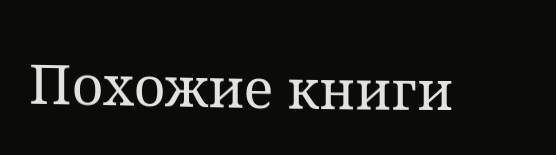Похожие книги